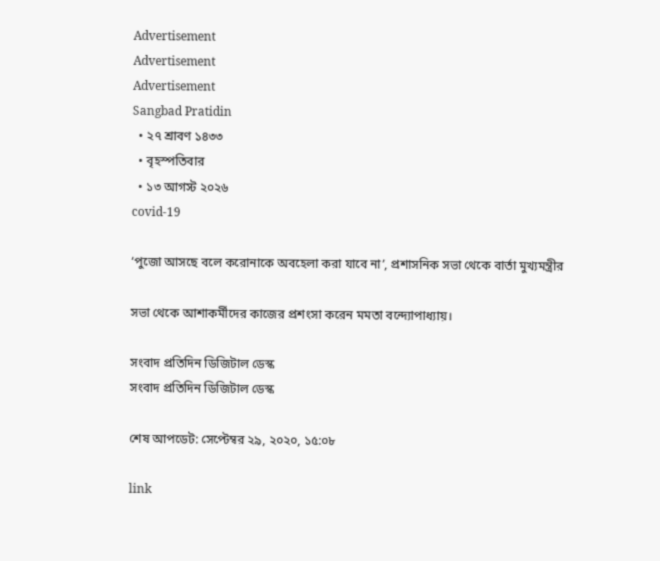Advertisement
Advertisement
Advertisement
Sangbad Pratidin
  • ২৭ শ্রাবণ ১৪৩৩
  • বৃহস্পতিবার
  • ১৩ আগস্ট ২০২৬
covid-19

‘পুজো আসছে বলে করোনাকে অবহেলা করা যাবে না’, প্রশাসনিক সভা থেকে বার্তা মুখ্যমন্ত্রীর

সভা থেকে আশাকর্মীদের কাজের প্রশংসা করেন মমতা বন্দ্যোপাধ্যায়।

সংবাদ প্রতিদিন ডিজিটাল ডেস্ক
সংবাদ প্রতিদিন ডিজিটাল ডেস্ক

শেষ আপডেট: সেপ্টেম্বর ২৯, ২০২০, ১৫:০৮

link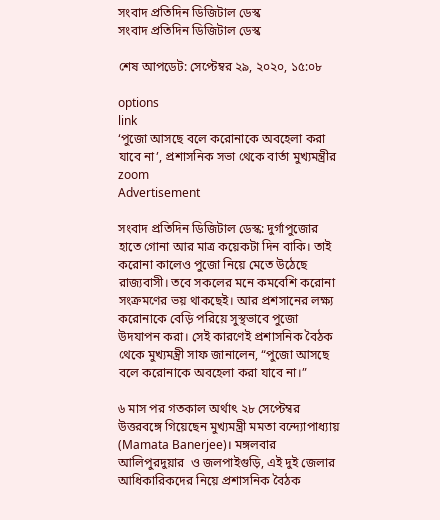সংবাদ প্রতিদিন ডিজিটাল ডেস্ক
সংবাদ প্রতিদিন ডিজিটাল ডেস্ক

শেষ আপডেট: সেপ্টেম্বর ২৯, ২০২০, ১৫:০৮

options
link
‘পুজো আসছে বলে করোনাকে অবহেলা করা যাবে না’, প্রশাসনিক সভা থেকে বার্তা মুখ্যমন্ত্রীর zoom
Advertisement

সংবাদ প্রতিদিন ডিজিটাল ডেস্ক: দুর্গাপুজোর হাতে গোনা আর মাত্র কয়েকটা দিন বাকি। তাই করোনা কালেও পুজো নিয়ে মেতে উঠেছে রাজ্যবাসী। তবে সকলের মনে কমবেশি করোনা সংক্রমণের ভয় থাকছেই। আর প্রশসানের লক্ষ্য করোনাকে বেড়ি পরিয়ে সুস্থভাবে পুজো উদযাপন করা। সেই কারণেই প্রশাসনিক বৈঠক থেকে মুখ্যমন্ত্রী সাফ জানালেন, “পুজো আসছে বলে করোনাকে অবহেলা করা যাবে না।”

৬ মাস পর গতকাল অর্থাৎ ২৮ সেপ্টেম্বর উত্তরবঙ্গে গিয়েছেন মুখ্যমন্ত্রী মমতা বন্দ্যোপাধ্যায় (Mamata Banerjee)। মঙ্গলবার আলিপুরদুয়ার  ও জলপাইগুড়ি, এই দুই জেলার আধিকারিকদের নিয়ে প্রশাসনিক বৈঠক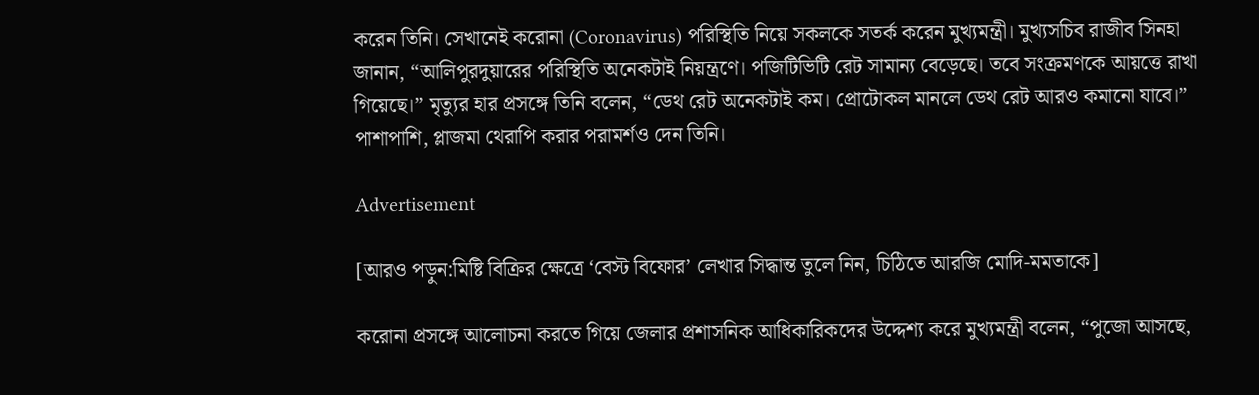করেন তিনি। সেখানেই করোনা (Coronavirus) পরিস্থিতি নিয়ে সকলকে সতর্ক করেন মুখ্যমন্ত্রী। মুখ্যসচিব রাজীব সিনহা জানান, “আলিপুরদুয়ারের পরিস্থিতি অনেকটাই নিয়ন্ত্রণে। পজিটিভিটি রেট সামান্য বেড়েছে। তবে সংক্রমণকে আয়ত্তে রাখা গিয়েছে।” মৃত্যুর হার প্রসঙ্গে তিনি বলেন, “ডেথ রেট অনেকটাই কম। প্রোটোকল মানলে ডেথ রেট আরও কমানো যাবে।” পাশাপাশি, প্লাজমা থেরাপি করার পরামর্শও দেন তিনি।

Advertisement

[আরও পড়ুন:মিষ্টি বিক্রির ক্ষেত্রে ‘বেস্ট বিফোর’ লেখার সিদ্ধান্ত তুলে নিন, চিঠিতে আরজি মোদি-মমতাকে]

করোনা প্রসঙ্গে আলোচনা করতে গিয়ে জেলার প্রশাসনিক আধিকারিকদের উদ্দেশ্য করে মুখ্যমন্ত্রী বলেন, “পুজো আসছে,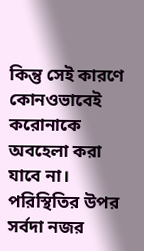কিন্তু সেই কারণে কোনওভাবেই করোনাকে অবহেলা করা যাবে না। পরিস্থিতির উপর সর্বদা নজর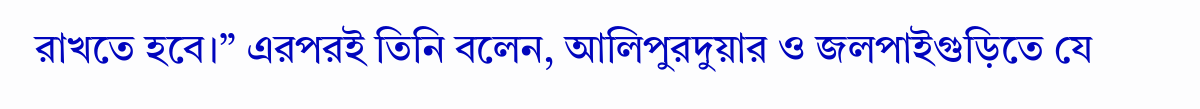রাখতে হবে।” এরপরই তিনি বলেন, আলিপুরদুয়ার ও জলপাইগুড়িতে যে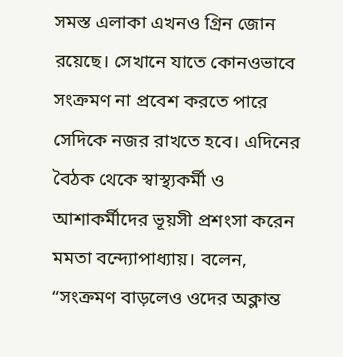সমস্ত এলাকা এখনও গ্রিন জোন রয়েছে। সেখানে যাতে কোনওভাবে সংক্রমণ না প্রবেশ করতে পারে সেদিকে নজর রাখতে হবে। এদিনের বৈঠক থেকে স্বাস্থ্যকর্মী ও আশাকর্মীদের ভূয়সী প্রশংসা করেন মমতা বন্দ্যোপাধ্যায়। বলেন, “সংক্রমণ বাড়লেও ওদের অক্লান্ত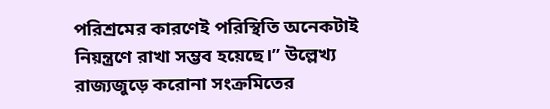পরিশ্রমের কারণেই পরিস্থিতি অনেকটাই নিয়ন্ত্রণে রাখা সম্ভব হয়েছে।” উল্লেখ্য রাজ্যজুড়ে করোনা সংক্রমিতের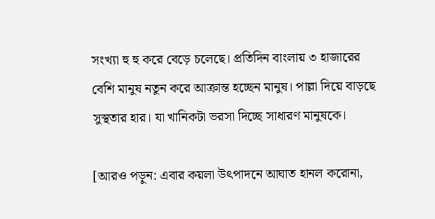সংখ্যা হু হু করে বেড়ে চলেছে। প্রতিদিন বাংলায় ৩ হাজারের বেশি মানুষ নতুন করে আক্রান্ত হচ্ছেন মানুষ। পাল্লা দিয়ে বাড়ছে সুস্থতার হার। যা খানিকটা ভরসা দিচ্ছে সাধারণ মানুষকে।

[আরও পড়ুন: এবার কয়লা উৎপাদনে আঘাত হানল করোনা,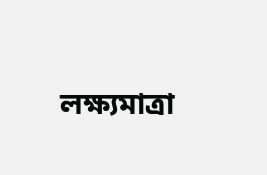লক্ষ্যমাত্রা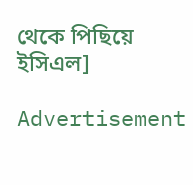থেকে পিছিয়ে ইসিএল]

Advertisement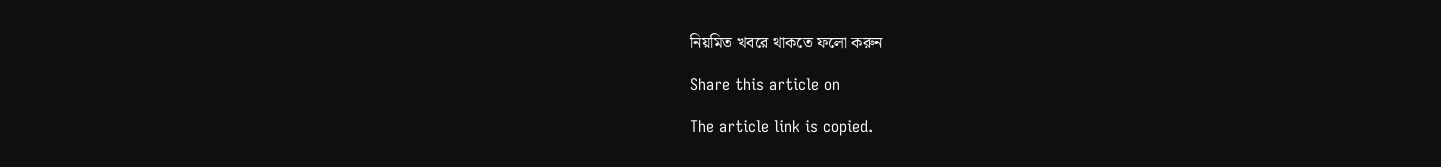নিয়মিত খবরে থাকতে ফলো করুন

Share this article on

The article link is copied.